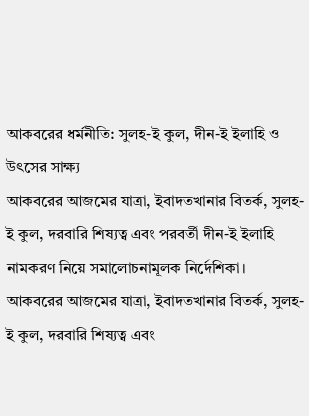আকবরের ধর্মনীতি: সুলহ-ই কুল, দীন-ই ইলাহি ও উৎসের সাক্ষ্য
আকবরের আজমের যাত্রা, ইবাদতখানার বিতর্ক, সুলহ-ই কুল, দরবারি শিষ্যত্ব এবং পরবর্তী দীন-ই ইলাহি নামকরণ নিয়ে সমালোচনামূলক নির্দেশিকা।
আকবরের আজমের যাত্রা, ইবাদতখানার বিতর্ক, সুলহ-ই কুল, দরবারি শিষ্যত্ব এবং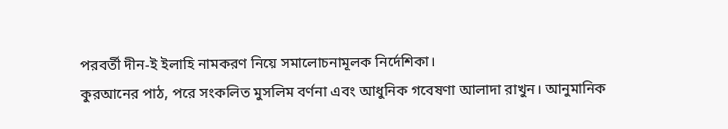পরবর্তী দীন-ই ইলাহি নামকরণ নিয়ে সমালোচনামূলক নির্দেশিকা।
কুরআনের পাঠ, পরে সংকলিত মুসলিম বর্ণনা এবং আধুনিক গবেষণা আলাদা রাখুন। আনুমানিক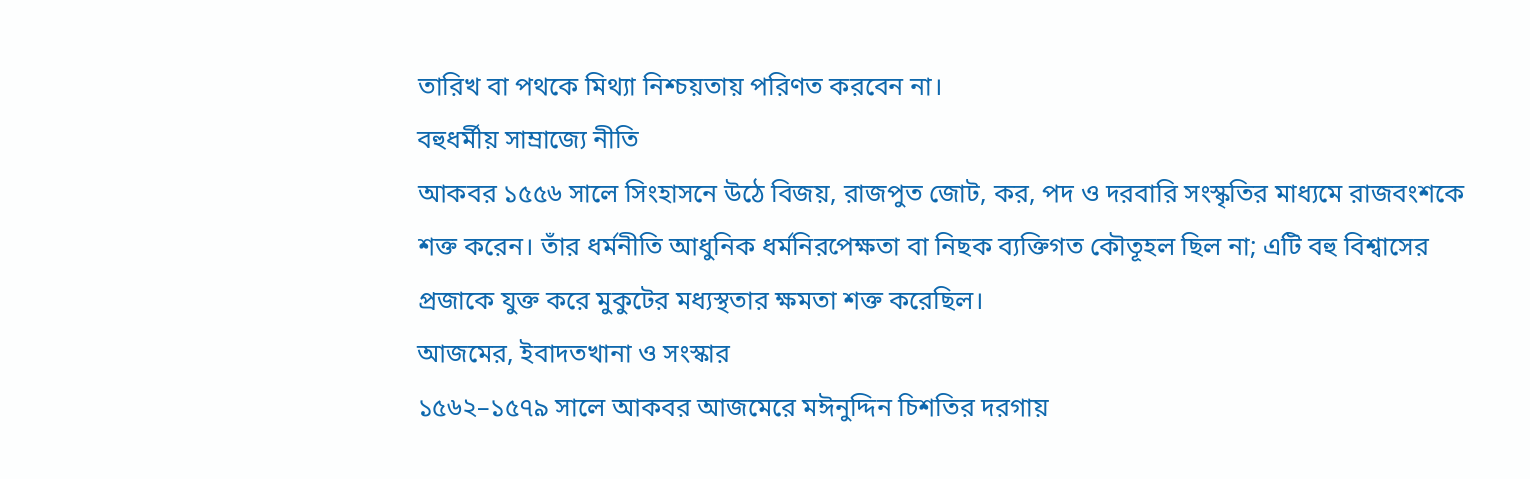তারিখ বা পথকে মিথ্যা নিশ্চয়তায় পরিণত করবেন না।
বহুধর্মীয় সাম্রাজ্যে নীতি
আকবর ১৫৫৬ সালে সিংহাসনে উঠে বিজয়, রাজপুত জোট, কর, পদ ও দরবারি সংস্কৃতির মাধ্যমে রাজবংশকে শক্ত করেন। তাঁর ধর্মনীতি আধুনিক ধর্মনিরপেক্ষতা বা নিছক ব্যক্তিগত কৌতূহল ছিল না; এটি বহু বিশ্বাসের প্রজাকে যুক্ত করে মুকুটের মধ্যস্থতার ক্ষমতা শক্ত করেছিল।
আজমের, ইবাদতখানা ও সংস্কার
১৫৬২–১৫৭৯ সালে আকবর আজমেরে মঈনুদ্দিন চিশতির দরগায়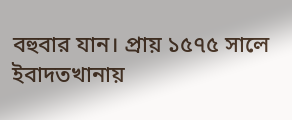বহুবার যান। প্রায় ১৫৭৫ সালে ইবাদতখানায়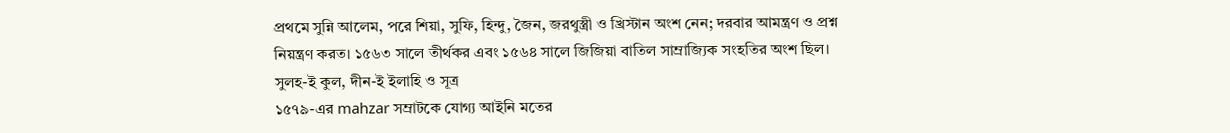প্রথমে সুন্নি আলেম, পরে শিয়া, সুফি, হিন্দু, জৈন, জরথুস্ত্রী ও খ্রিস্টান অংশ নেন; দরবার আমন্ত্রণ ও প্রশ্ন নিয়ন্ত্রণ করত। ১৫৬৩ সালে তীর্থকর এবং ১৫৬৪ সালে জিজিয়া বাতিল সাম্রাজ্যিক সংহতির অংশ ছিল।
সুলহ-ই কুল, দীন-ই ইলাহি ও সূত্র
১৫৭৯-এর mahzar সম্রাটকে যোগ্য আইনি মতের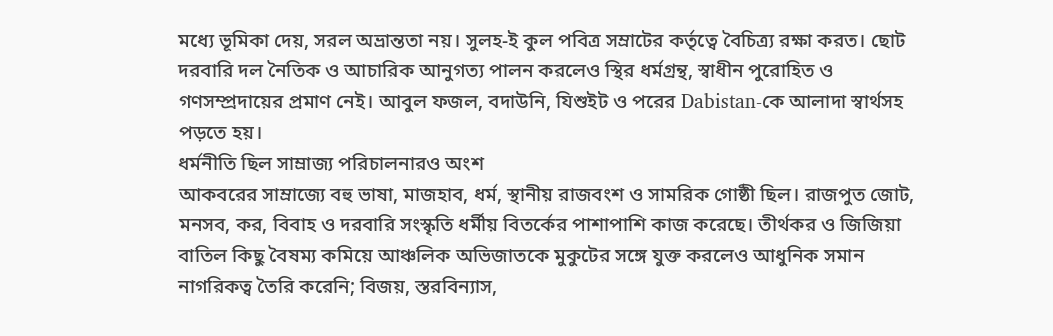মধ্যে ভূমিকা দেয়, সরল অভ্রান্ততা নয়। সুলহ-ই কুল পবিত্র সম্রাটের কর্তৃত্বে বৈচিত্র্য রক্ষা করত। ছোট দরবারি দল নৈতিক ও আচারিক আনুগত্য পালন করলেও স্থির ধর্মগ্রন্থ, স্বাধীন পুরোহিত ও গণসম্প্রদায়ের প্রমাণ নেই। আবুল ফজল, বদাউনি, যিশুইট ও পরের Dabistan-কে আলাদা স্বার্থসহ পড়তে হয়।
ধর্মনীতি ছিল সাম্রাজ্য পরিচালনারও অংশ
আকবরের সাম্রাজ্যে বহু ভাষা, মাজহাব, ধর্ম, স্থানীয় রাজবংশ ও সামরিক গোষ্ঠী ছিল। রাজপুত জোট, মনসব, কর, বিবাহ ও দরবারি সংস্কৃতি ধর্মীয় বিতর্কের পাশাপাশি কাজ করেছে। তীর্থকর ও জিজিয়া বাতিল কিছু বৈষম্য কমিয়ে আঞ্চলিক অভিজাতকে মুকুটের সঙ্গে যুক্ত করলেও আধুনিক সমান নাগরিকত্ব তৈরি করেনি; বিজয়, স্তরবিন্যাস,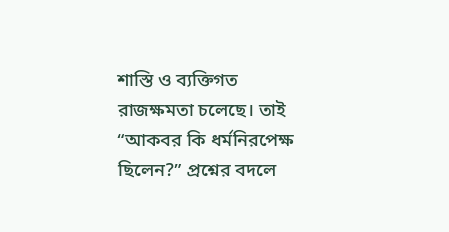শাস্তি ও ব্যক্তিগত রাজক্ষমতা চলেছে। তাই “আকবর কি ধর্মনিরপেক্ষ ছিলেন?” প্রশ্নের বদলে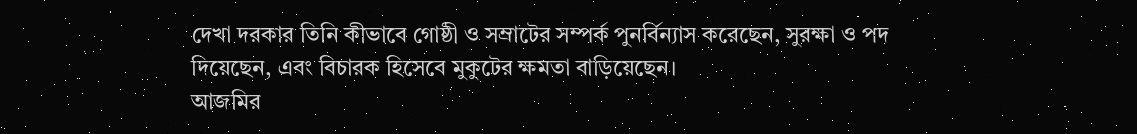দেখা দরকার তিনি কীভাবে গোষ্ঠী ও সম্রাটের সম্পর্ক পুনর্বিন্যাস করেছেন, সুরক্ষা ও পদ দিয়েছেন, এবং বিচারক হিসেবে মুকুটের ক্ষমতা বাড়িয়েছেন।
আজমির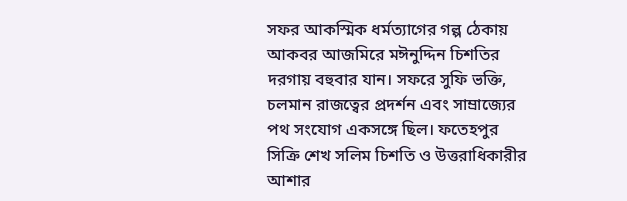সফর আকস্মিক ধর্মত্যাগের গল্প ঠেকায়
আকবর আজমিরে মঈনুদ্দিন চিশতির দরগায় বহুবার যান। সফরে সুফি ভক্তি, চলমান রাজত্বের প্রদর্শন এবং সাম্রাজ্যের পথ সংযোগ একসঙ্গে ছিল। ফতেহপুর সিক্রি শেখ সলিম চিশতি ও উত্তরাধিকারীর আশার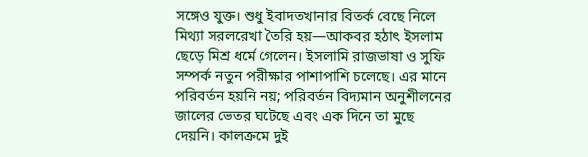সঙ্গেও যুক্ত। শুধু ইবাদতখানার বিতর্ক বেছে নিলে মিথ্যা সরলরেখা তৈরি হয়—আকবর হঠাৎ ইসলাম ছেড়ে মিশ্র ধর্মে গেলেন। ইসলামি রাজভাষা ও সুফি সম্পর্ক নতুন পরীক্ষার পাশাপাশি চলেছে। এর মানে পরিবর্তন হয়নি নয়; পরিবর্তন বিদ্যমান অনুশীলনের জালের ভেতর ঘটেছে এবং এক দিনে তা মুছে দেয়নি। কালক্রমে দুই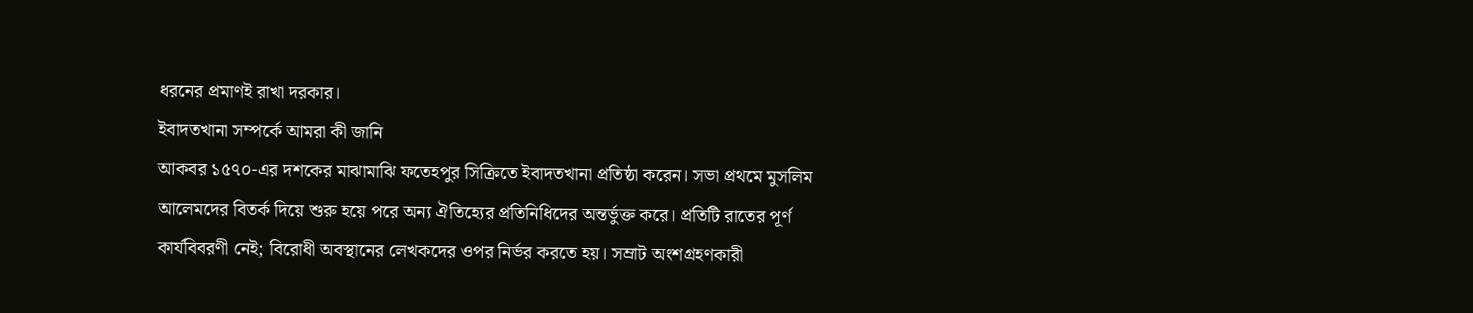ধরনের প্রমাণই রাখা দরকার।
ইবাদতখানা সম্পর্কে আমরা কী জানি
আকবর ১৫৭০-এর দশকের মাঝামাঝি ফতেহপুর সিক্রিতে ইবাদতখানা প্রতিষ্ঠা করেন। সভা প্রথমে মুসলিম আলেমদের বিতর্ক দিয়ে শুরু হয়ে পরে অন্য ঐতিহ্যের প্রতিনিধিদের অন্তর্ভুক্ত করে। প্রতিটি রাতের পূর্ণ কার্যবিবরণী নেই; বিরোধী অবস্থানের লেখকদের ওপর নির্ভর করতে হয়। সম্রাট অংশগ্রহণকারী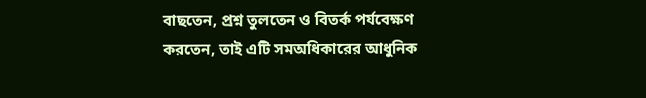বাছতেন, প্রশ্ন তুলতেন ও বিতর্ক পর্যবেক্ষণ করতেন, তাই এটি সমঅধিকারের আধুনিক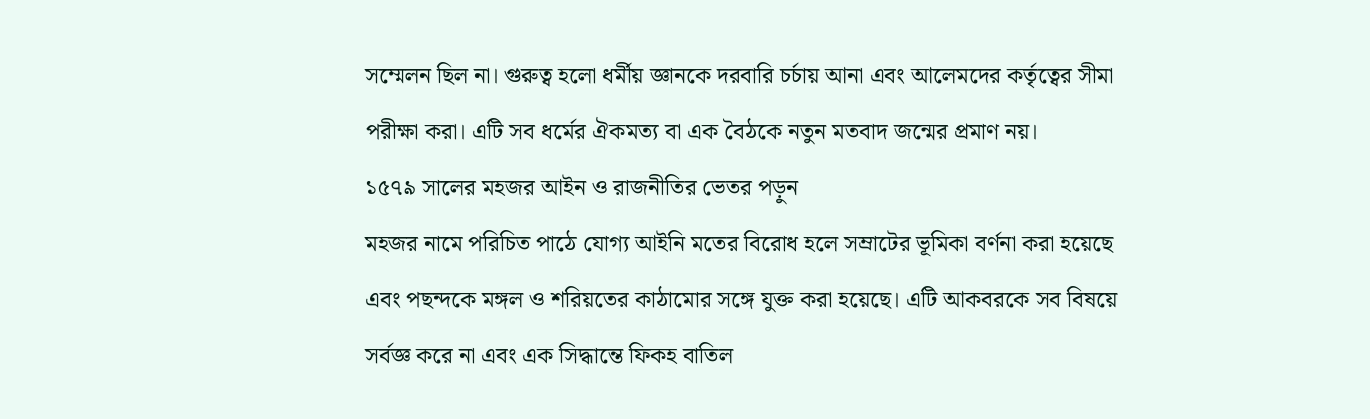সম্মেলন ছিল না। গুরুত্ব হলো ধর্মীয় জ্ঞানকে দরবারি চর্চায় আনা এবং আলেমদের কর্তৃত্বের সীমা পরীক্ষা করা। এটি সব ধর্মের ঐকমত্য বা এক বৈঠকে নতুন মতবাদ জন্মের প্রমাণ নয়।
১৫৭৯ সালের মহজর আইন ও রাজনীতির ভেতর পড়ুন
মহজর নামে পরিচিত পাঠে যোগ্য আইনি মতের বিরোধ হলে সম্রাটের ভূমিকা বর্ণনা করা হয়েছে এবং পছন্দকে মঙ্গল ও শরিয়তের কাঠামোর সঙ্গে যুক্ত করা হয়েছে। এটি আকবরকে সব বিষয়ে সর্বজ্ঞ করে না এবং এক সিদ্ধান্তে ফিকহ বাতিল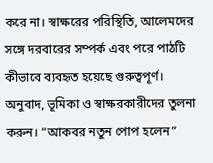করে না। স্বাক্ষরের পরিস্থিতি, আলেমদের সঙ্গে দরবারের সম্পর্ক এবং পরে পাঠটি কীভাবে ব্যবহৃত হয়েছে গুরুত্বপূর্ণ। অনুবাদ, ভূমিকা ও স্বাক্ষরকারীদের তুলনা করুন। “আকবর নতুন পোপ হলেন”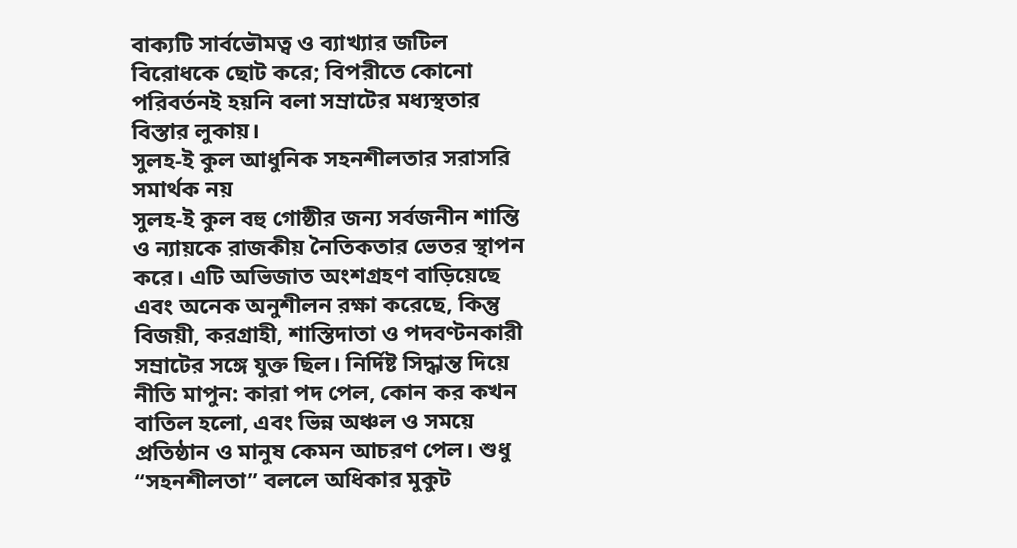বাক্যটি সার্বভৌমত্ব ও ব্যাখ্যার জটিল বিরোধকে ছোট করে; বিপরীতে কোনো পরিবর্তনই হয়নি বলা সম্রাটের মধ্যস্থতার বিস্তার লুকায়।
সুলহ-ই কুল আধুনিক সহনশীলতার সরাসরি সমার্থক নয়
সুলহ-ই কুল বহু গোষ্ঠীর জন্য সর্বজনীন শান্তি ও ন্যায়কে রাজকীয় নৈতিকতার ভেতর স্থাপন করে। এটি অভিজাত অংশগ্রহণ বাড়িয়েছে এবং অনেক অনুশীলন রক্ষা করেছে, কিন্তু বিজয়ী, করগ্রাহী, শাস্তিদাতা ও পদবণ্টনকারী সম্রাটের সঙ্গে যুক্ত ছিল। নির্দিষ্ট সিদ্ধান্ত দিয়ে নীতি মাপুন: কারা পদ পেল, কোন কর কখন বাতিল হলো, এবং ভিন্ন অঞ্চল ও সময়ে প্রতিষ্ঠান ও মানুষ কেমন আচরণ পেল। শুধু “সহনশীলতা” বললে অধিকার মুকুট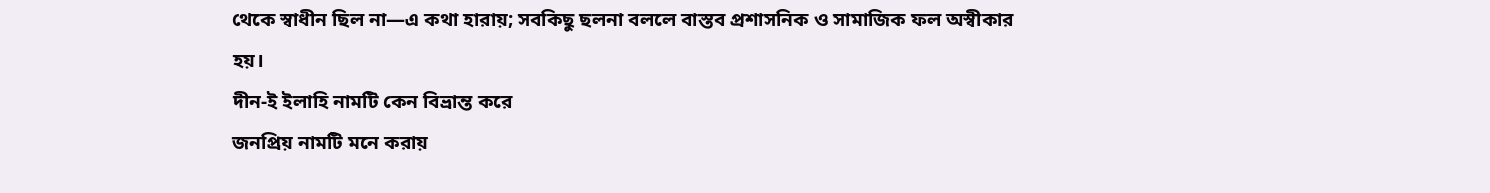থেকে স্বাধীন ছিল না—এ কথা হারায়; সবকিছু ছলনা বললে বাস্তব প্রশাসনিক ও সামাজিক ফল অস্বীকার হয়।
দীন-ই ইলাহি নামটি কেন বিভ্রান্ত করে
জনপ্রিয় নামটি মনে করায়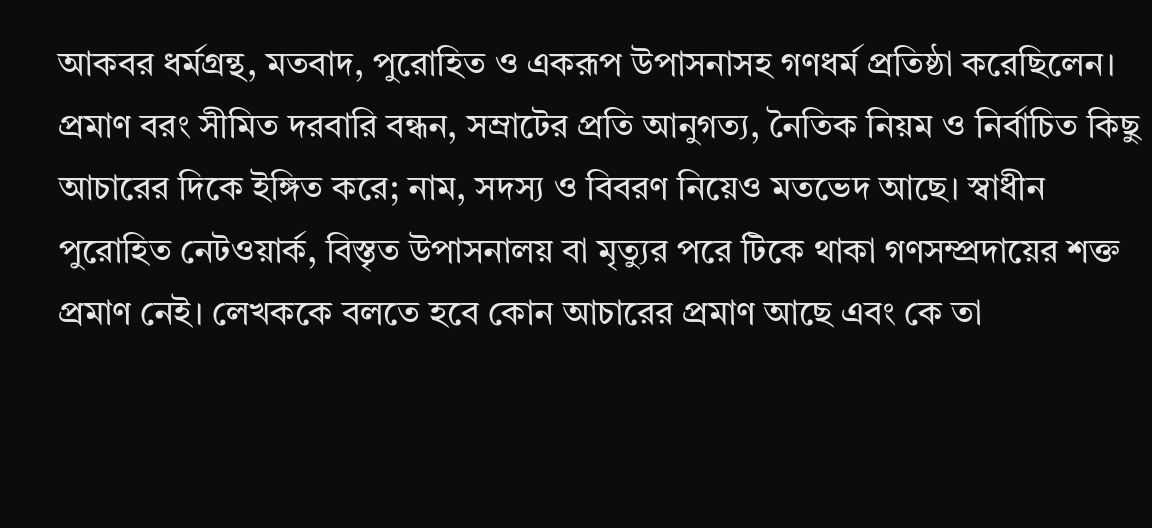আকবর ধর্মগ্রন্থ, মতবাদ, পুরোহিত ও একরূপ উপাসনাসহ গণধর্ম প্রতিষ্ঠা করেছিলেন। প্রমাণ বরং সীমিত দরবারি বন্ধন, সম্রাটের প্রতি আনুগত্য, নৈতিক নিয়ম ও নির্বাচিত কিছু আচারের দিকে ইঙ্গিত করে; নাম, সদস্য ও বিবরণ নিয়েও মতভেদ আছে। স্বাধীন পুরোহিত নেটওয়ার্ক, বিস্তৃত উপাসনালয় বা মৃত্যুর পরে টিকে থাকা গণসম্প্রদায়ের শক্ত প্রমাণ নেই। লেখককে বলতে হবে কোন আচারের প্রমাণ আছে এবং কে তা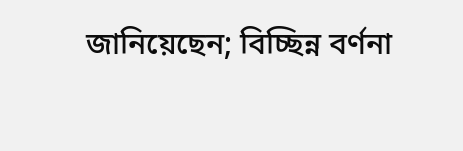জানিয়েছেন; বিচ্ছিন্ন বর্ণনা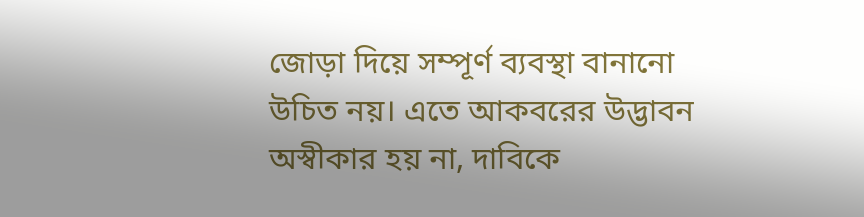জোড়া দিয়ে সম্পূর্ণ ব্যবস্থা বানানো উচিত নয়। এতে আকবরের উদ্ভাবন অস্বীকার হয় না, দাবিকে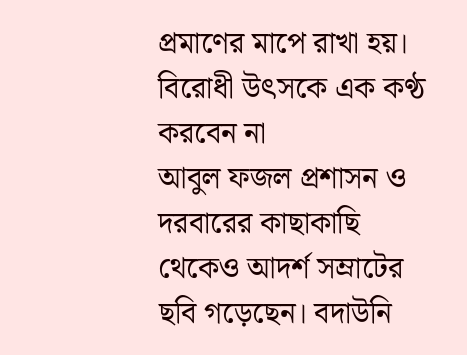প্রমাণের মাপে রাখা হয়।
বিরোধী উৎসকে এক কণ্ঠ করবেন না
আবুল ফজল প্রশাসন ও দরবারের কাছাকাছি থেকেও আদর্শ সম্রাটের ছবি গড়েছেন। বদাউনি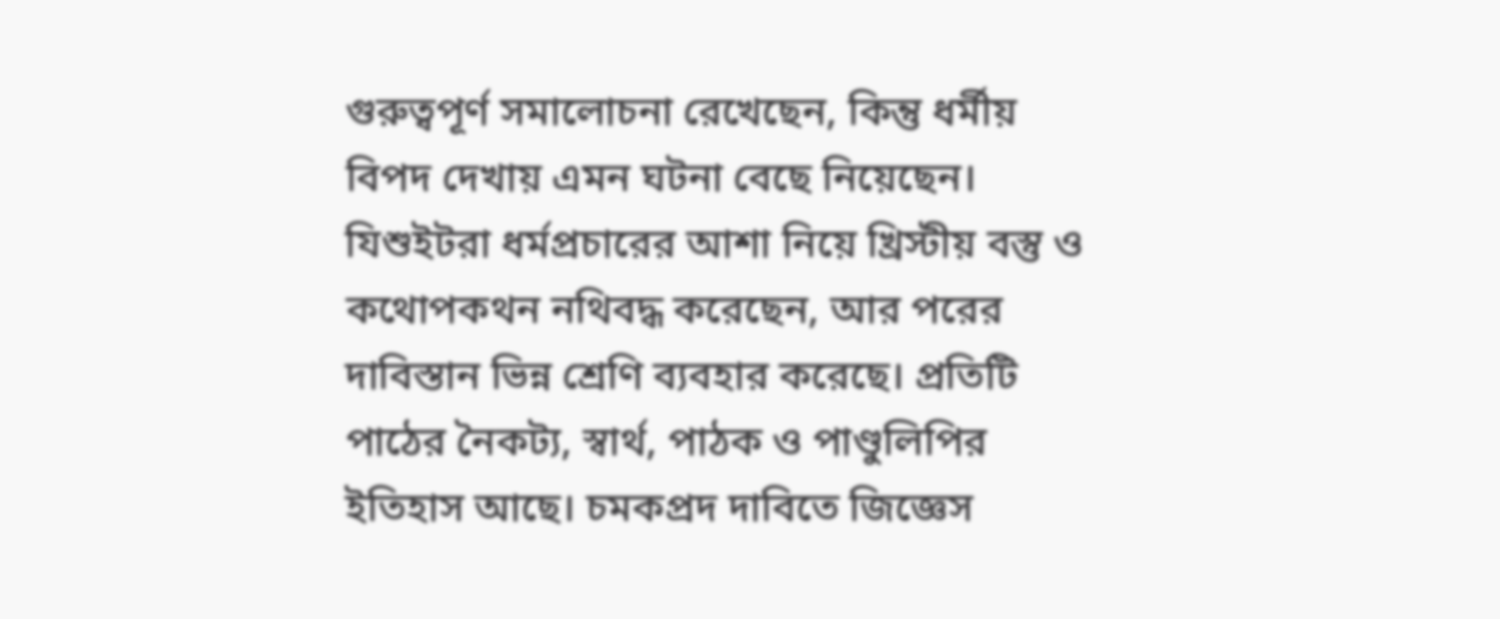গুরুত্বপূর্ণ সমালোচনা রেখেছেন, কিন্তু ধর্মীয় বিপদ দেখায় এমন ঘটনা বেছে নিয়েছেন। যিশুইটরা ধর্মপ্রচারের আশা নিয়ে খ্রিস্টীয় বস্তু ও কথোপকথন নথিবদ্ধ করেছেন, আর পরের দাবিস্তান ভিন্ন শ্রেণি ব্যবহার করেছে। প্রতিটি পাঠের নৈকট্য, স্বার্থ, পাঠক ও পাণ্ডুলিপির ইতিহাস আছে। চমকপ্রদ দাবিতে জিজ্ঞেস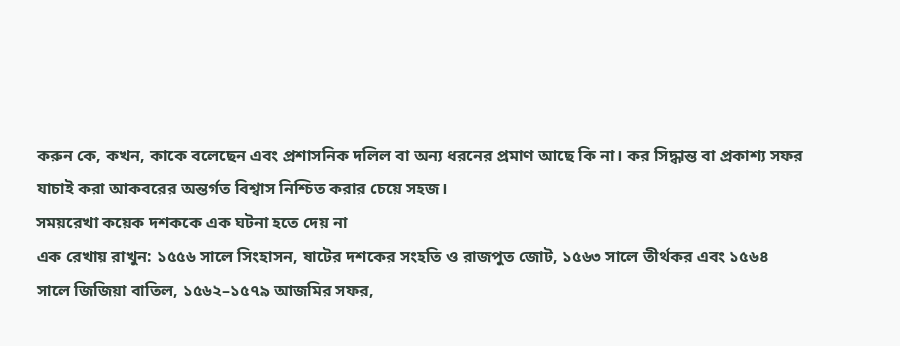করুন কে, কখন, কাকে বলেছেন এবং প্রশাসনিক দলিল বা অন্য ধরনের প্রমাণ আছে কি না। কর সিদ্ধান্ত বা প্রকাশ্য সফর যাচাই করা আকবরের অন্তর্গত বিশ্বাস নিশ্চিত করার চেয়ে সহজ।
সময়রেখা কয়েক দশককে এক ঘটনা হতে দেয় না
এক রেখায় রাখুন: ১৫৫৬ সালে সিংহাসন, ষাটের দশকের সংহতি ও রাজপুত জোট, ১৫৬৩ সালে তীর্থকর এবং ১৫৬৪ সালে জিজিয়া বাতিল, ১৫৬২–১৫৭৯ আজমির সফর,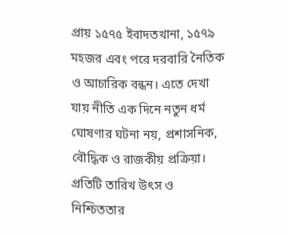প্রায় ১৫৭৫ ইবাদতখানা, ১৫৭৯ মহজর এবং পরে দরবারি নৈতিক ও আচারিক বন্ধন। এতে দেখা যায় নীতি এক দিনে নতুন ধর্ম ঘোষণার ঘটনা নয়, প্রশাসনিক, বৌদ্ধিক ও রাজকীয় প্রক্রিয়া। প্রতিটি তারিখ উৎস ও নিশ্চিততার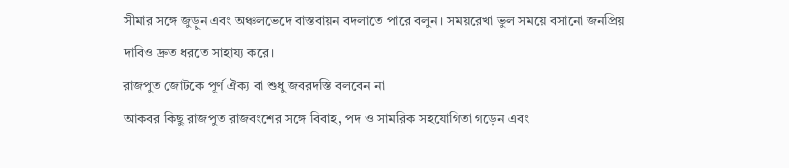সীমার সঙ্গে জুড়ুন এবং অঞ্চলভেদে বাস্তবায়ন বদলাতে পারে বলুন। সময়রেখা ভুল সময়ে বসানো জনপ্রিয় দাবিও দ্রুত ধরতে সাহায্য করে।
রাজপুত জোটকে পূর্ণ ঐক্য বা শুধু জবরদস্তি বলবেন না
আকবর কিছু রাজপুত রাজবংশের সঙ্গে বিবাহ, পদ ও সামরিক সহযোগিতা গড়েন এবং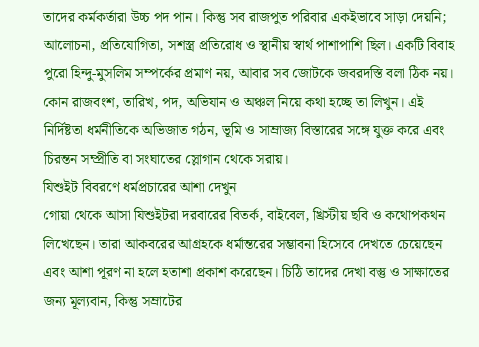তাদের কর্মকর্তারা উচ্চ পদ পান। কিন্তু সব রাজপুত পরিবার একইভাবে সাড়া দেয়নি; আলোচনা, প্রতিযোগিতা, সশস্ত্র প্রতিরোধ ও স্থানীয় স্বার্থ পাশাপাশি ছিল। একটি বিবাহ পুরো হিন্দু-মুসলিম সম্পর্কের প্রমাণ নয়, আবার সব জোটকে জবরদস্তি বলা ঠিক নয়। কোন রাজবংশ, তারিখ, পদ, অভিযান ও অঞ্চল নিয়ে কথা হচ্ছে তা লিখুন। এই নির্দিষ্টতা ধর্মনীতিকে অভিজাত গঠন, ভূমি ও সাম্রাজ্য বিস্তারের সঙ্গে যুক্ত করে এবং চিরন্তন সম্প্রীতি বা সংঘাতের স্লোগান থেকে সরায়।
যিশুইট বিবরণে ধর্মপ্রচারের আশা দেখুন
গোয়া থেকে আসা যিশুইটরা দরবারের বিতর্ক, বাইবেল, খ্রিস্টীয় ছবি ও কথোপকথন লিখেছেন। তারা আকবরের আগ্রহকে ধর্মান্তরের সম্ভাবনা হিসেবে দেখতে চেয়েছেন এবং আশা পূরণ না হলে হতাশা প্রকাশ করেছেন। চিঠি তাদের দেখা বস্তু ও সাক্ষাতের জন্য মূল্যবান, কিন্তু সম্রাটের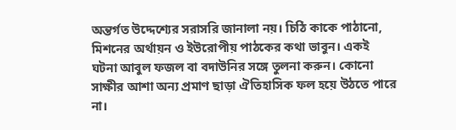অন্তর্গত উদ্দেশ্যের সরাসরি জানালা নয়। চিঠি কাকে পাঠানো, মিশনের অর্থায়ন ও ইউরোপীয় পাঠকের কথা ভাবুন। একই ঘটনা আবুল ফজল বা বদাউনির সঙ্গে তুলনা করুন। কোনো সাক্ষীর আশা অন্য প্রমাণ ছাড়া ঐতিহাসিক ফল হয়ে উঠতে পারে না।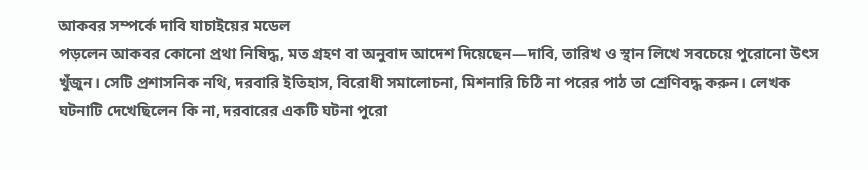আকবর সম্পর্কে দাবি যাচাইয়ের মডেল
পড়লেন আকবর কোনো প্রথা নিষিদ্ধ, মত গ্রহণ বা অনুবাদ আদেশ দিয়েছেন—দাবি, তারিখ ও স্থান লিখে সবচেয়ে পুরোনো উৎস খুঁজুন। সেটি প্রশাসনিক নথি, দরবারি ইতিহাস, বিরোধী সমালোচনা, মিশনারি চিঠি না পরের পাঠ তা শ্রেণিবদ্ধ করুন। লেখক ঘটনাটি দেখেছিলেন কি না, দরবারের একটি ঘটনা পুরো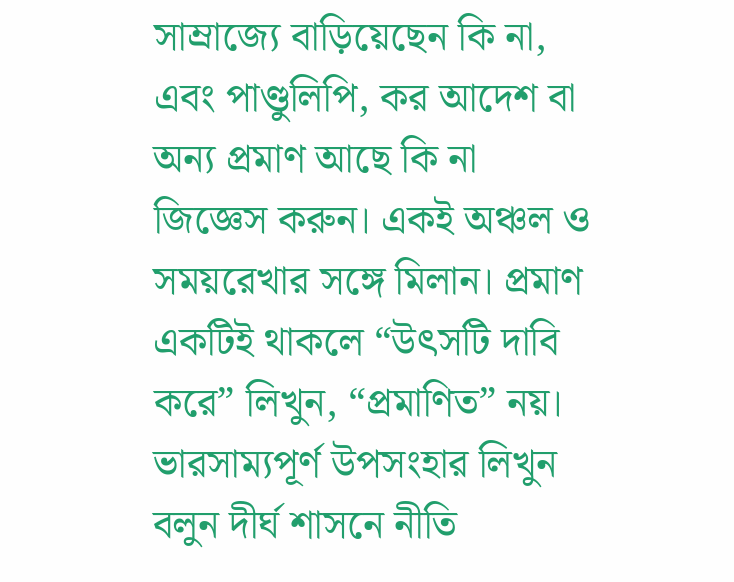সাম্রাজ্যে বাড়িয়েছেন কি না, এবং পাণ্ডুলিপি, কর আদেশ বা অন্য প্রমাণ আছে কি না জিজ্ঞেস করুন। একই অঞ্চল ও সময়রেখার সঙ্গে মিলান। প্রমাণ একটিই থাকলে “উৎসটি দাবি করে” লিখুন, “প্রমাণিত” নয়।
ভারসাম্যপূর্ণ উপসংহার লিখুন
বলুন দীর্ঘ শাসনে নীতি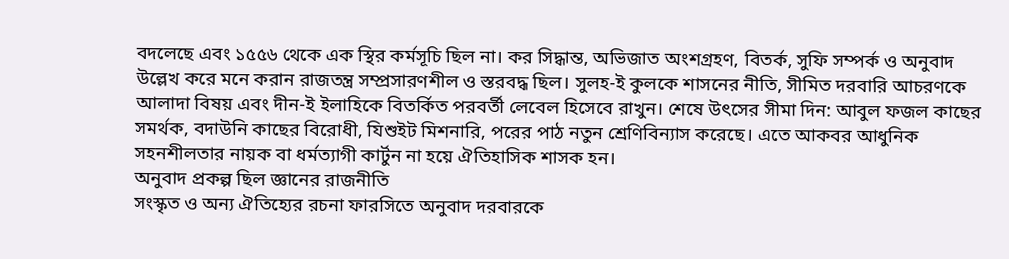বদলেছে এবং ১৫৫৬ থেকে এক স্থির কর্মসূচি ছিল না। কর সিদ্ধান্ত, অভিজাত অংশগ্রহণ, বিতর্ক, সুফি সম্পর্ক ও অনুবাদ উল্লেখ করে মনে করান রাজতন্ত্র সম্প্রসারণশীল ও স্তরবদ্ধ ছিল। সুলহ-ই কুলকে শাসনের নীতি, সীমিত দরবারি আচরণকে আলাদা বিষয় এবং দীন-ই ইলাহিকে বিতর্কিত পরবর্তী লেবেল হিসেবে রাখুন। শেষে উৎসের সীমা দিন: আবুল ফজল কাছের সমর্থক, বদাউনি কাছের বিরোধী, যিশুইট মিশনারি, পরের পাঠ নতুন শ্রেণিবিন্যাস করেছে। এতে আকবর আধুনিক সহনশীলতার নায়ক বা ধর্মত্যাগী কার্টুন না হয়ে ঐতিহাসিক শাসক হন।
অনুবাদ প্রকল্প ছিল জ্ঞানের রাজনীতি
সংস্কৃত ও অন্য ঐতিহ্যের রচনা ফারসিতে অনুবাদ দরবারকে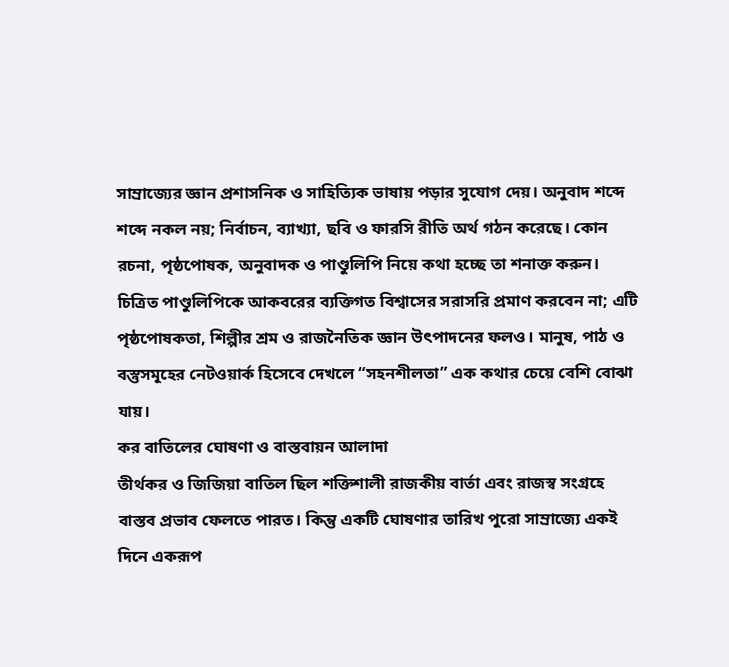সাম্রাজ্যের জ্ঞান প্রশাসনিক ও সাহিত্যিক ভাষায় পড়ার সুযোগ দেয়। অনুবাদ শব্দে শব্দে নকল নয়; নির্বাচন, ব্যাখ্যা, ছবি ও ফারসি রীতি অর্থ গঠন করেছে। কোন রচনা, পৃষ্ঠপোষক, অনুবাদক ও পাণ্ডুলিপি নিয়ে কথা হচ্ছে তা শনাক্ত করুন। চিত্রিত পাণ্ডুলিপিকে আকবরের ব্যক্তিগত বিশ্বাসের সরাসরি প্রমাণ করবেন না; এটি পৃষ্ঠপোষকতা, শিল্পীর শ্রম ও রাজনৈতিক জ্ঞান উৎপাদনের ফলও। মানুষ, পাঠ ও বস্তুসমূহের নেটওয়ার্ক হিসেবে দেখলে “সহনশীলতা” এক কথার চেয়ে বেশি বোঝা যায়।
কর বাতিলের ঘোষণা ও বাস্তবায়ন আলাদা
তীর্থকর ও জিজিয়া বাতিল ছিল শক্তিশালী রাজকীয় বার্তা এবং রাজস্ব সংগ্রহে বাস্তব প্রভাব ফেলতে পারত। কিন্তু একটি ঘোষণার তারিখ পুরো সাম্রাজ্যে একই দিনে একরূপ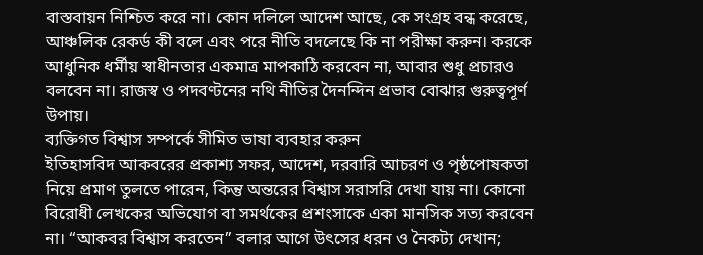বাস্তবায়ন নিশ্চিত করে না। কোন দলিলে আদেশ আছে, কে সংগ্রহ বন্ধ করেছে, আঞ্চলিক রেকর্ড কী বলে এবং পরে নীতি বদলেছে কি না পরীক্ষা করুন। করকে আধুনিক ধর্মীয় স্বাধীনতার একমাত্র মাপকাঠি করবেন না, আবার শুধু প্রচারও বলবেন না। রাজস্ব ও পদবণ্টনের নথি নীতির দৈনন্দিন প্রভাব বোঝার গুরুত্বপূর্ণ উপায়।
ব্যক্তিগত বিশ্বাস সম্পর্কে সীমিত ভাষা ব্যবহার করুন
ইতিহাসবিদ আকবরের প্রকাশ্য সফর, আদেশ, দরবারি আচরণ ও পৃষ্ঠপোষকতা নিয়ে প্রমাণ তুলতে পারেন, কিন্তু অন্তরের বিশ্বাস সরাসরি দেখা যায় না। কোনো বিরোধী লেখকের অভিযোগ বা সমর্থকের প্রশংসাকে একা মানসিক সত্য করবেন না। “আকবর বিশ্বাস করতেন” বলার আগে উৎসের ধরন ও নৈকট্য দেখান;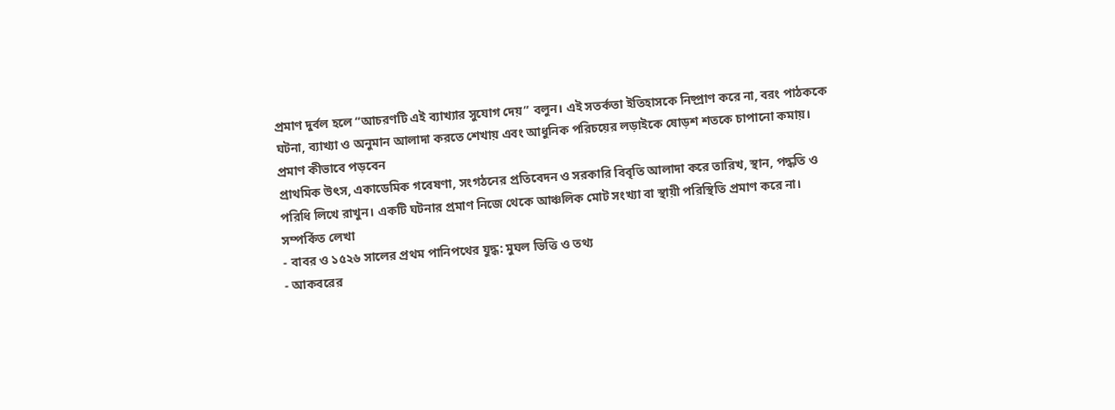প্রমাণ দুর্বল হলে “আচরণটি এই ব্যাখ্যার সুযোগ দেয়” বলুন। এই সতর্কতা ইতিহাসকে নিষ্প্রাণ করে না, বরং পাঠককে ঘটনা, ব্যাখ্যা ও অনুমান আলাদা করতে শেখায় এবং আধুনিক পরিচয়ের লড়াইকে ষোড়শ শতকে চাপানো কমায়।
প্রমাণ কীভাবে পড়বেন
প্রাথমিক উৎস, একাডেমিক গবেষণা, সংগঠনের প্রতিবেদন ও সরকারি বিবৃতি আলাদা করে তারিখ, স্থান, পদ্ধতি ও পরিধি লিখে রাখুন। একটি ঘটনার প্রমাণ নিজে থেকে আঞ্চলিক মোট সংখ্যা বা স্থায়ী পরিস্থিতি প্রমাণ করে না।
সম্পর্কিত লেখা
- বাবর ও ১৫২৬ সালের প্রথম পানিপথের যুদ্ধ: মুঘল ভিত্তি ও তথ্য
- আকবরের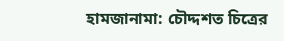হামজানামা: চৌদ্দশত চিত্রের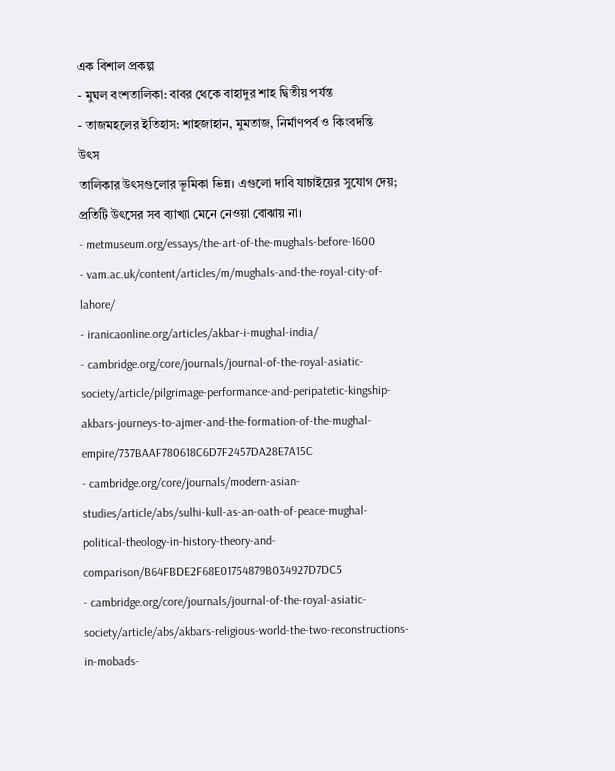এক বিশাল প্রকল্প
- মুঘল বংশতালিকা: বাবর থেকে বাহাদুর শাহ দ্বিতীয় পর্যন্ত
- তাজমহলের ইতিহাস: শাহজাহান, মুমতাজ, নির্মাণপর্ব ও কিংবদন্তি
উৎস
তালিকার উৎসগুলোর ভূমিকা ভিন্ন। এগুলো দাবি যাচাইয়ের সুযোগ দেয়; প্রতিটি উৎসের সব ব্যাখ্যা মেনে নেওয়া বোঝায় না।
- metmuseum.org/essays/the-art-of-the-mughals-before-1600
- vam.ac.uk/content/articles/m/mughals-and-the-royal-city-of-lahore/
- iranicaonline.org/articles/akbar-i-mughal-india/
- cambridge.org/core/journals/journal-of-the-royal-asiatic-society/article/pilgrimage-performance-and-peripatetic-kingship-akbars-journeys-to-ajmer-and-the-formation-of-the-mughal-empire/737BAAF780618C6D7F2457DA28E7A15C
- cambridge.org/core/journals/modern-asian-studies/article/abs/sulhi-kull-as-an-oath-of-peace-mughal-political-theology-in-history-theory-and-comparison/B64FBDE2F68E01754879B034927D7DC5
- cambridge.org/core/journals/journal-of-the-royal-asiatic-society/article/abs/akbars-religious-world-the-two-reconstructions-in-mobads-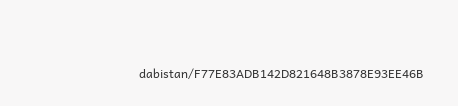dabistan/F77E83ADB142D821648B3878E93EE46B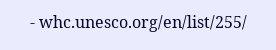- whc.unesco.org/en/list/255/